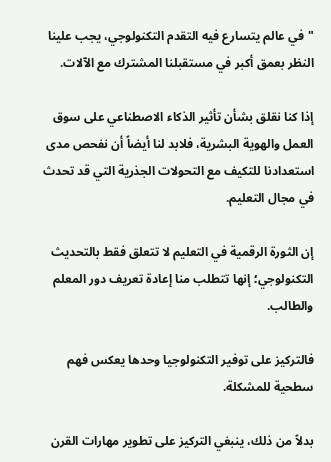"في عالم يتسارع فيه التقدم التكنولوجي، يجب علينا النظر بعمق أكبر في مستقبلنا المشترك مع الآلات.

إذا كنا نقلق بشأن تأثير الذكاء الاصطناعي على سوق العمل والهوية البشرية، فلابد لنا أيضاً أن نفحص مدى استعدادنا للتكيف مع التحولات الجذرية التي قد تحدث في مجال التعليم.

إن الثورة الرقمية في التعليم لا تتعلق فقط بالتحديث التكنولوجي؛ إنها تتطلب منا إعادة تعريف دور المعلم والطالب.

فالتركيز على توفير التكنولوجيا وحدها يعكس فهم سطحية للمشكلة.

بدلاً من ذلك، ينبغي التركيز على تطوير مهارات القرن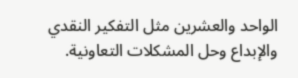الواحد والعشرين مثل التفكير النقدي والإبداع وحل المشكلات التعاونية.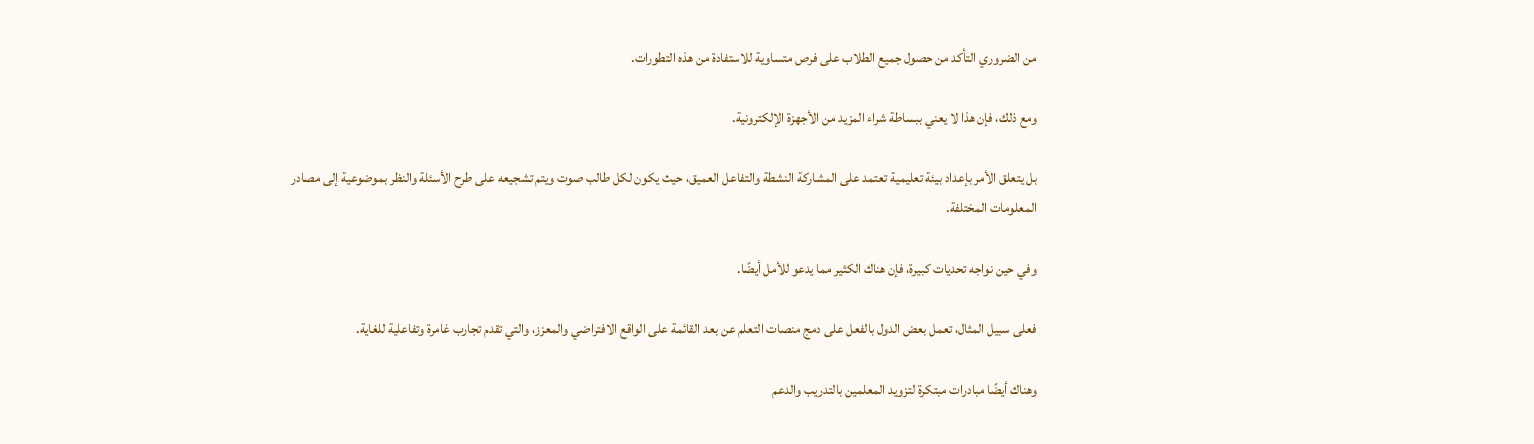من الضروري التأكد من حصول جميع الطلاب على فرص متساوية للاستفادة من هذه التطورات.

ومع ذلك، فإن هذا لا يعني ببساطة شراء المزيد من الأجهزة الإلكترونية.

بل يتعلق الأمر بإعداد بيئة تعليمية تعتمد على المشاركة النشطة والتفاعل العميق، حيث يكون لكل طالب صوت ويتم تشجيعه على طرح الأسئلة والنظر بموضوعية إلى مصادر المعلومات المختلفة.

وفي حين نواجه تحديات كبيرة، فإن هناك الكثير مما يدعو للأمل أيضًا.

فعلى سبيل المثال، تعمل بعض الدول بالفعل على دمج منصات التعلم عن بعد القائمة على الواقع الافتراضي والمعزز، والتي تقدم تجارب غامرة وتفاعلية للغاية.

وهناك أيضًا مبادرات مبتكرة لتزويد المعلمين بالتدريب والدعم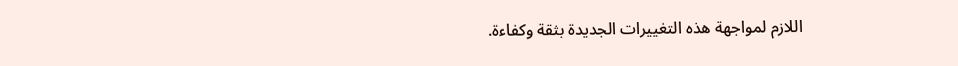اللازم لمواجهة هذه التغييرات الجديدة بثقة وكفاءة.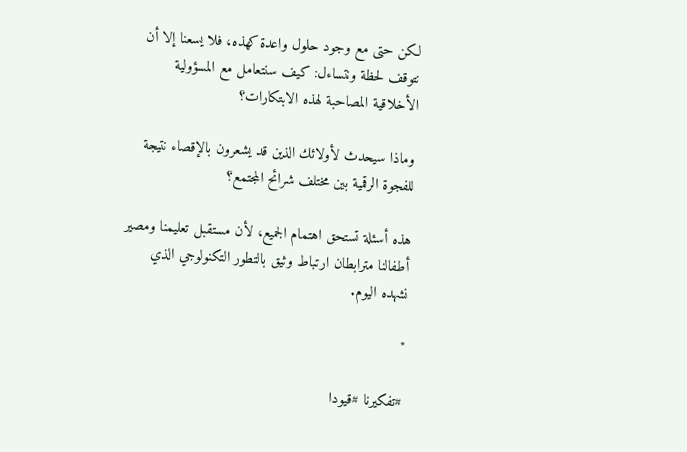لكن حتى مع وجود حلول واعدة كهذه، فلا يسعنا إلا أن نتوقف لحظة ونتساءل: كيف سنتعامل مع المسؤولية الأخلاقية المصاحبة لهذه الابتكارات؟

وماذا سيحدث لأولائك الذين قد يشعرون بالإقصاء نتيجة للفجوة الرقمية بين مختلف شرائح المجتمع؟

هذه أسئلة تستحق اهتمام الجميع، لأن مستقبل تعليمنا ومصير أطفالنا مترابطان ارتباط وثيق بالتطور التكنولوجي الذي نشهده اليوم.

"

#تفكيرنا #قيودا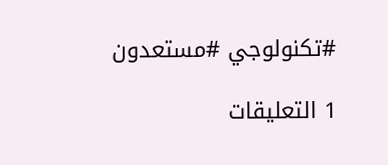#تكنولوجي #مستعدون

1 التعليقات